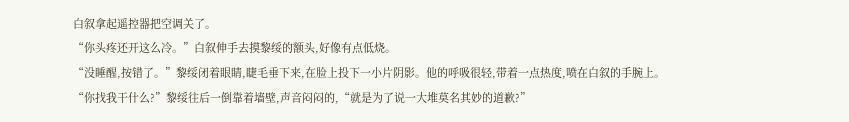白叙拿起遥控器把空调关了。
“你头疼还开这么冷。”白叙伸手去摸黎绥的额头,好像有点低烧。
“没睡醒,按错了。”黎绥闭着眼睛,睫毛垂下来,在脸上投下一小片阴影。他的呼吸很轻,带着一点热度,喷在白叙的手腕上。
“你找我干什么?”黎绥往后一倒靠着墙壁,声音闷闷的,“就是为了说一大堆莫名其妙的道歉?”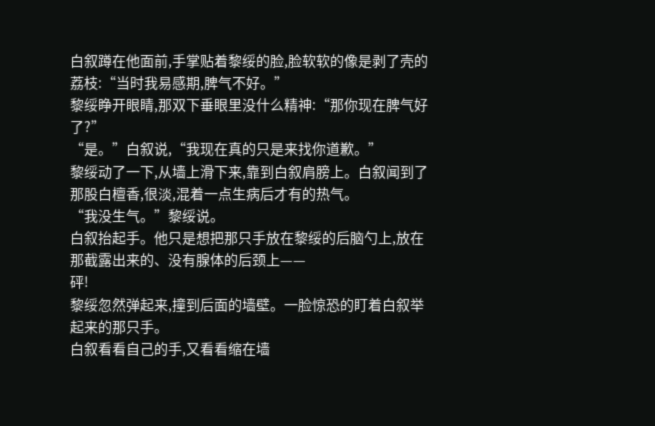白叙蹲在他面前,手掌贴着黎绥的脸,脸软软的像是剥了壳的荔枝:“当时我易感期,脾气不好。”
黎绥睁开眼睛,那双下垂眼里没什么精神:“那你现在脾气好了?”
“是。”白叙说,“我现在真的只是来找你道歉。”
黎绥动了一下,从墙上滑下来,靠到白叙肩膀上。白叙闻到了那股白檀香,很淡,混着一点生病后才有的热气。
“我没生气。”黎绥说。
白叙抬起手。他只是想把那只手放在黎绥的后脑勺上,放在那截露出来的、没有腺体的后颈上——
砰!
黎绥忽然弹起来,撞到后面的墙壁。一脸惊恐的盯着白叙举起来的那只手。
白叙看看自己的手,又看看缩在墙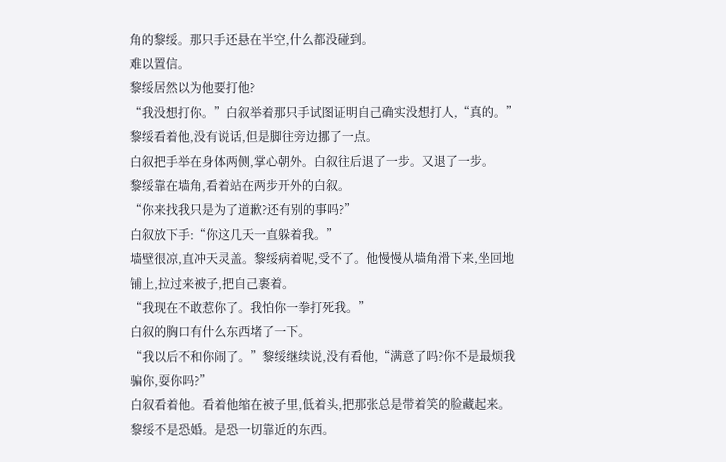角的黎绥。那只手还悬在半空,什么都没碰到。
难以置信。
黎绥居然以为他要打他?
“我没想打你。”白叙举着那只手试图证明自己确实没想打人,“真的。”
黎绥看着他,没有说话,但是脚往旁边挪了一点。
白叙把手举在身体两侧,掌心朝外。白叙往后退了一步。又退了一步。
黎绥靠在墙角,看着站在两步开外的白叙。
“你来找我只是为了道歉?还有别的事吗?”
白叙放下手:“你这几天一直躲着我。”
墙壁很凉,直冲天灵盖。黎绥病着呢,受不了。他慢慢从墙角滑下来,坐回地铺上,拉过来被子,把自己裹着。
“我现在不敢惹你了。我怕你一拳打死我。”
白叙的胸口有什么东西堵了一下。
“我以后不和你闹了。”黎绥继续说,没有看他,“满意了吗?你不是最烦我骗你,耍你吗?”
白叙看着他。看着他缩在被子里,低着头,把那张总是带着笑的脸藏起来。
黎绥不是恐婚。是恐一切靠近的东西。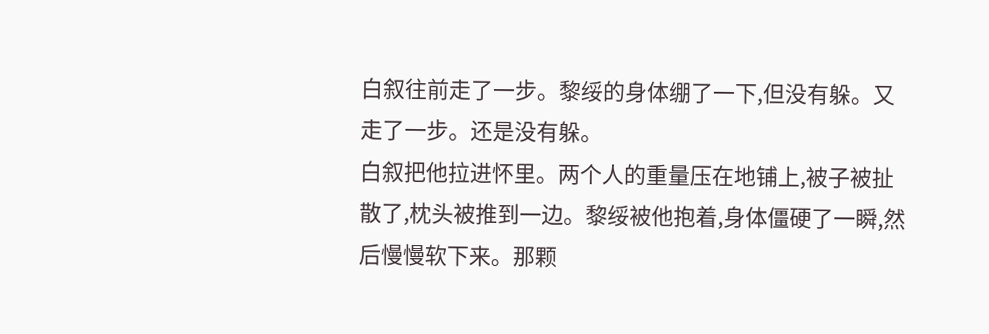白叙往前走了一步。黎绥的身体绷了一下,但没有躲。又走了一步。还是没有躲。
白叙把他拉进怀里。两个人的重量压在地铺上,被子被扯散了,枕头被推到一边。黎绥被他抱着,身体僵硬了一瞬,然后慢慢软下来。那颗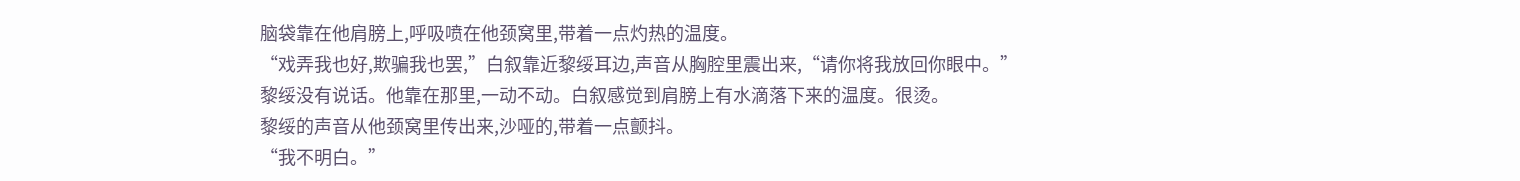脑袋靠在他肩膀上,呼吸喷在他颈窝里,带着一点灼热的温度。
“戏弄我也好,欺骗我也罢,”白叙靠近黎绥耳边,声音从胸腔里震出来,“请你将我放回你眼中。”
黎绥没有说话。他靠在那里,一动不动。白叙感觉到肩膀上有水滴落下来的温度。很烫。
黎绥的声音从他颈窝里传出来,沙哑的,带着一点颤抖。
“我不明白。”